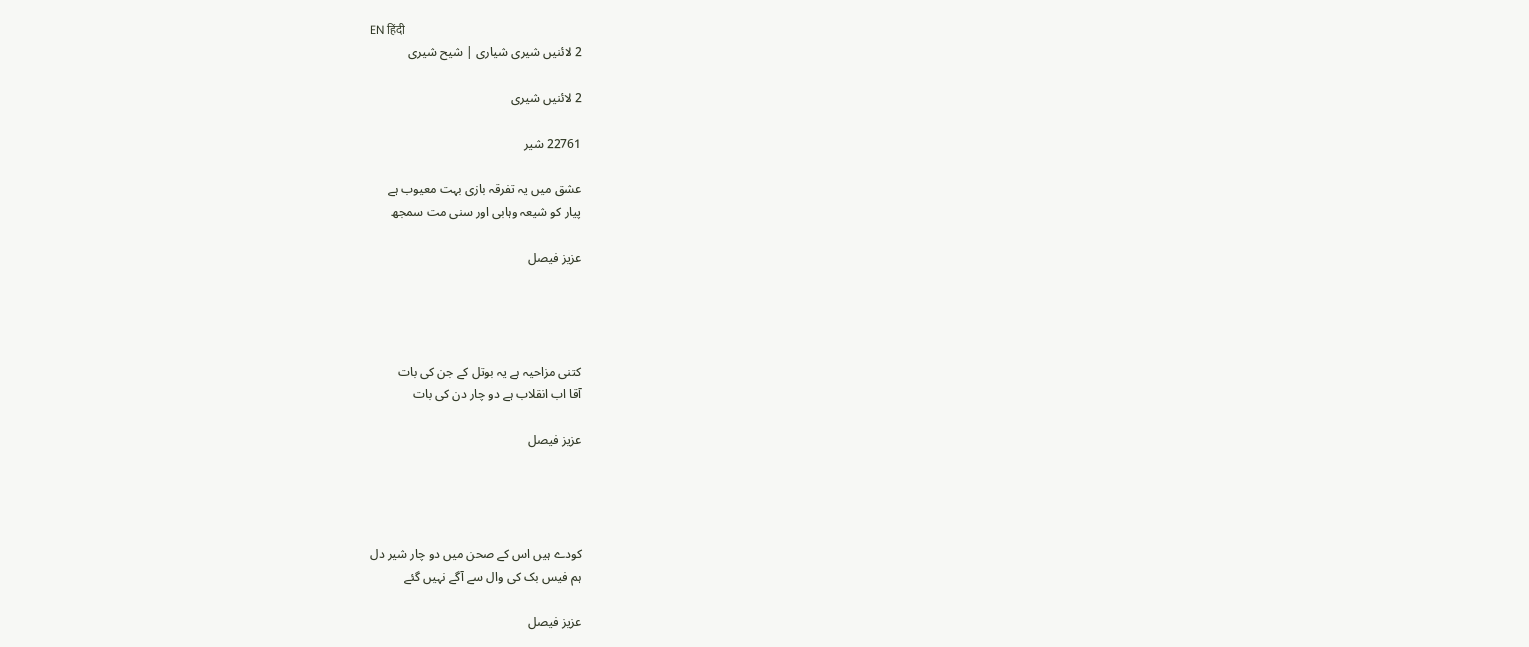EN हिंदी
2 لائنیں شیری شیاری | شیح شیری

2 لائنیں شیری

22761 شیر

عشق میں یہ تفرقہ بازی بہت معیوب ہے
پیار کو شیعہ وہابی اور سنی مت سمجھ

عزیز فیصل




کتنی مزاحیہ ہے یہ بوتل کے جن کی بات
آقا اب انقلاب ہے دو چار دن کی بات

عزیز فیصل




کودے ہیں اس کے صحن میں دو چار شیر دل
ہم فیس بک کی وال سے آگے نہیں گئے

عزیز فیصل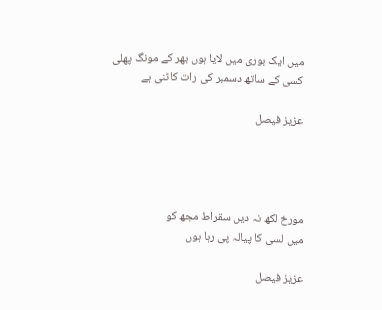میں ایک بوری میں لایا ہوں بھر کے مونگ پھلی
کسی کے ساتھ دسمبر کی رات کاٹنی ہے

عزیز فیصل




مورخ لکھ نہ دیں سقراط مجھ کو
میں لسی کا پیالہ پی رہا ہوں

عزیز فیصل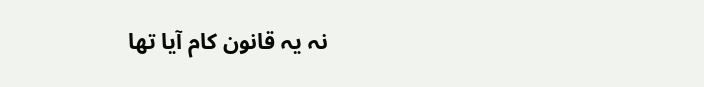نہ یہ قانون کام آیا تھا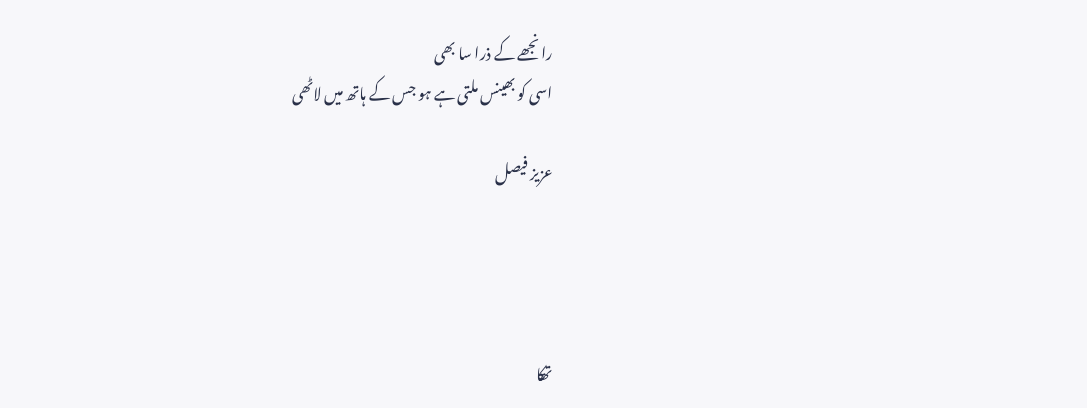رانجھے کے ذرا سا بھی
اسی کو بھینس ملتی ہے ہو جس کے ہاتھ میں لاٹھی

عزیز فیصل




تھکا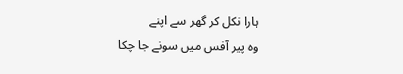ہارا نکل کر گھر سے اپنے
وہ پیر آفس میں سونے جا چکا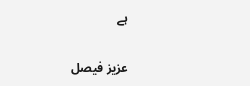ہے

عزیز فیصل